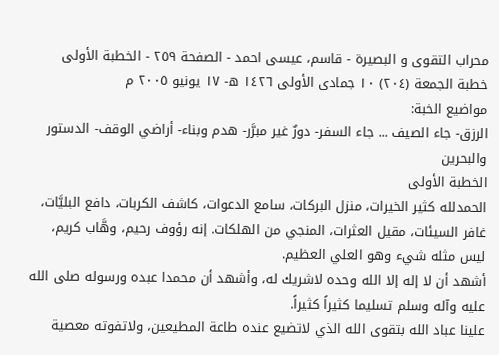محراب التقوى و البصيرة - قاسم، عيسى احمد - الصفحة ٢٥٩ - الخطبة الأولى
خطبة الجمعة (٢٠٤) ١٠ جمادى الأولى ١٤٢٦ ه- ١٧ يونيو ٢٠٠٥ م
مواضيع الخبة:
الرزق- جاء الصيف ... جاء السفر- دورٌ غير مبرَّر- هدم وبناء- أراضي الوقف- الدستور والبحرين
الخطبة الأولى
الحمدلله كثير الخيرات، منزل البركات، سامع الدعوات، كاشف الكربات، دافع البليَّات، غافر السيئات، مقيل العثرات، المنجي من الهلكات. إنه رؤوف رحيم، وهَّاب كريم، ليس مثله شيء وهو العلي العظيم.
أشهد أن لا إله إلا الله وحده لاشريك له، وأشهد أن محمدا عبده ورسوله صلى الله عليه وآله وسلم تسليما كثيراً كثيراً.
علينا عباد الله بتقوى الله الذي لاتضيع عنده طاعة المطيعين، ولاتفوته معصية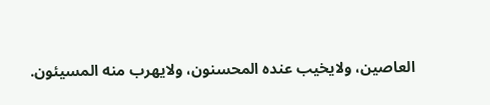العاصين، ولايخيب عنده المحسنون، ولايهرب منه المسيئون.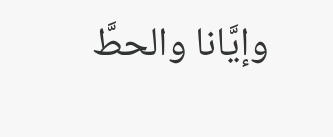وإيَّانا والحطَّ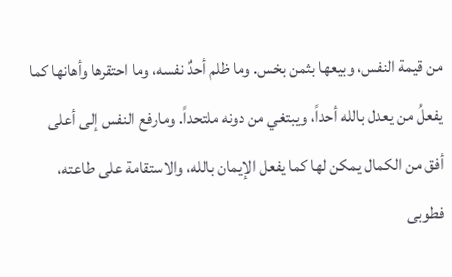من قيمة النفس، وبيعها بثمن بخس. وما ظلم أحدٌ نفسه، وما احتقرها وأهانها كما يفعلُ من يعدل بالله أحداً، ويبتغي من دونه ملتحداً. ومارفع النفس إلى أعلى أفق من الكمال يمكن لها كما يفعل الإيمان بالله، والاستقامة على طاعته، فطوبى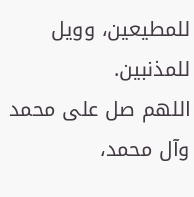للمطيعين، وويل للمذنبين.
اللهم صل على محمد وآل محمد،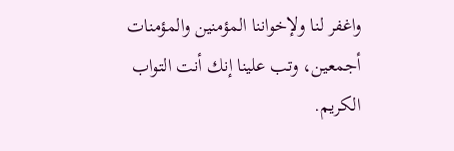واغفر لنا ولإخواننا المؤمنين والمؤمنات أجمعين، وتب علينا إنك أنت التواب الكريم.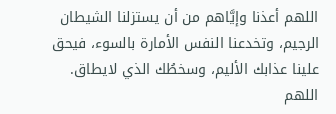اللهم أعذنا وإيَّاهم من أن يستزلنا الشيطان الرجيم، وتخدعنا النفس الأمارة بالسوء، فيحق علينا عذابك الأليم، وسخطُك الذي لايطاق. اللهم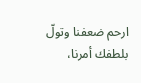ارحم ضعفنا وتولّ بلطفك أمرنا،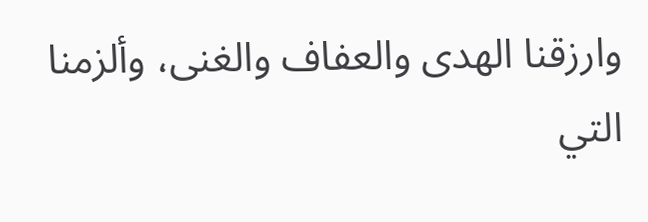وارزقنا الهدى والعفاف والغنى، وألزمنا التي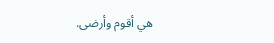هي أقوم وأرضى.